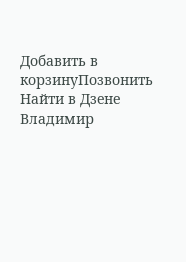Добавить в корзинуПозвонить
Найти в Дзене
Владимир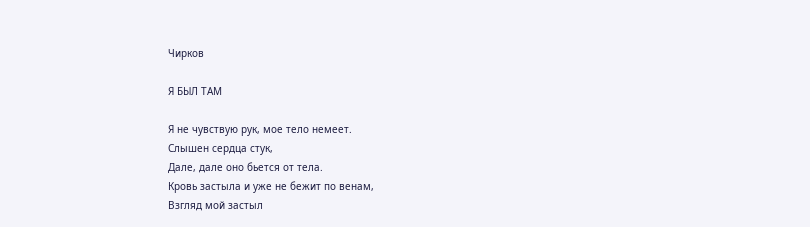Чирков

Я БЫЛ ТАМ

Я не чувствую рук, мое тело немеет.
Слышен сердца стук,
Дале, дале оно бьется от тела.
Кровь застыла и уже не бежит по венам,
Взгляд мой застыл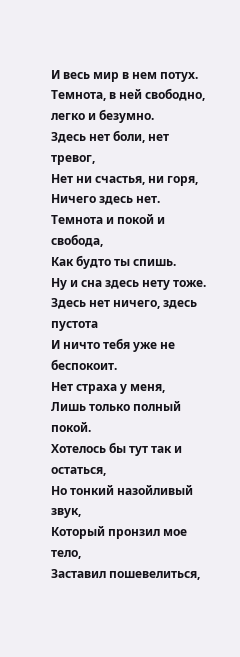И весь мир в нем потух.
Темнота, в ней свободно, легко и безумно.
Здесь нет боли, нет тревог,
Нет ни счастья, ни горя,
Ничего здесь нет.
Темнота и покой и свобода,
Как будто ты спишь.
Ну и сна здесь нету тоже.
Здесь нет ничего, здесь пустота
И ничто тебя уже не беспокоит.
Нет страха у меня,
Лишь только полный покой.
Хотелось бы тут так и остаться,
Но тонкий назойливый звук,
Который пронзил мое тело,
Заставил пошевелиться,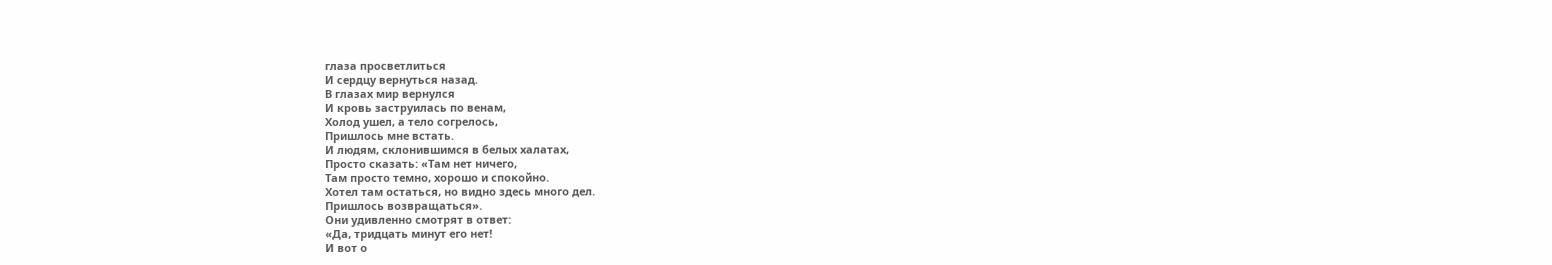глаза просветлиться
И сердцу вернуться назад.
В глазах мир вернулся
И кровь заструилась по венам,
Холод ушел, а тело согрелось,
Пришлось мне встать.
И людям, склонившимся в белых халатах,
Просто сказать: «Там нет ничего,
Там просто темно, хорошо и спокойно.
Хотел там остаться, но видно здесь много дел.
Пришлось возвращаться».
Они удивленно смотрят в ответ:
«Да, тридцать минут его нет!
И вот о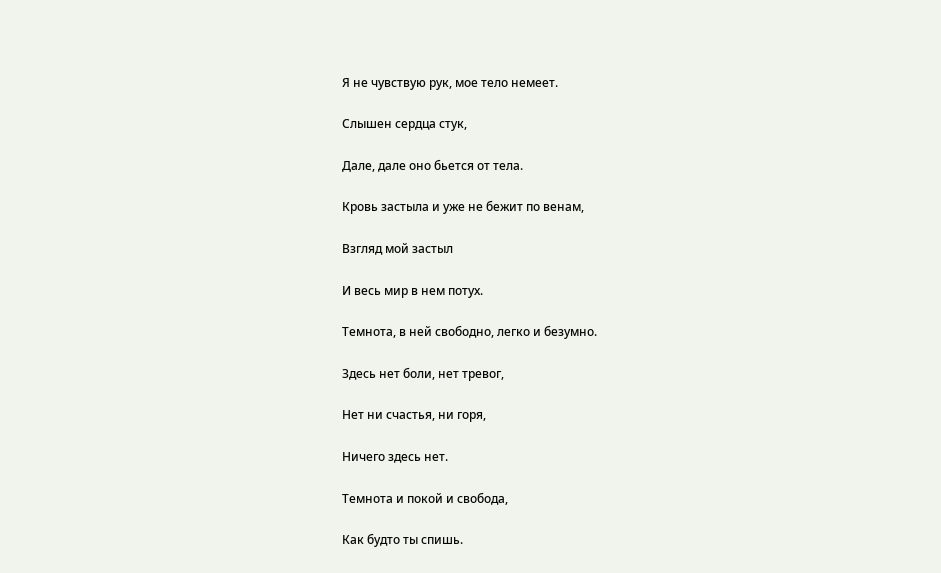Я не чувствую рук, мое тело немеет.

Слышен сердца стук,

Дале, дале оно бьется от тела.

Кровь застыла и уже не бежит по венам,

Взгляд мой застыл

И весь мир в нем потух.

Темнота, в ней свободно, легко и безумно.

Здесь нет боли, нет тревог,

Нет ни счастья, ни горя,

Ничего здесь нет.

Темнота и покой и свобода,

Как будто ты спишь.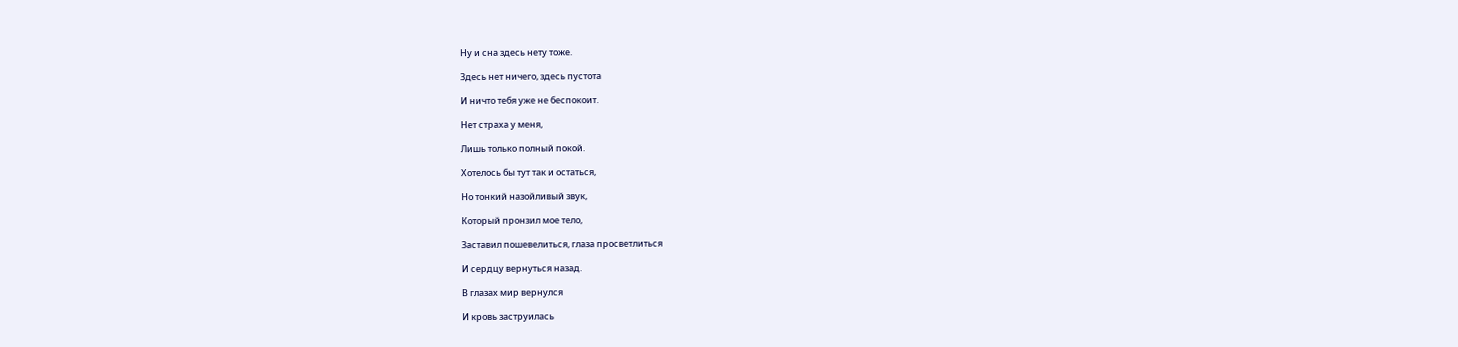Ну и сна здесь нету тоже.

Здесь нет ничего, здесь пустота

И ничто тебя уже не беспокоит.

Нет страха у меня,

Лишь только полный покой.

Хотелось бы тут так и остаться,

Но тонкий назойливый звук,

Который пронзил мое тело,

Заставил пошевелиться, глаза просветлиться

И сердцу вернуться назад.

В глазах мир вернулся

И кровь заструилась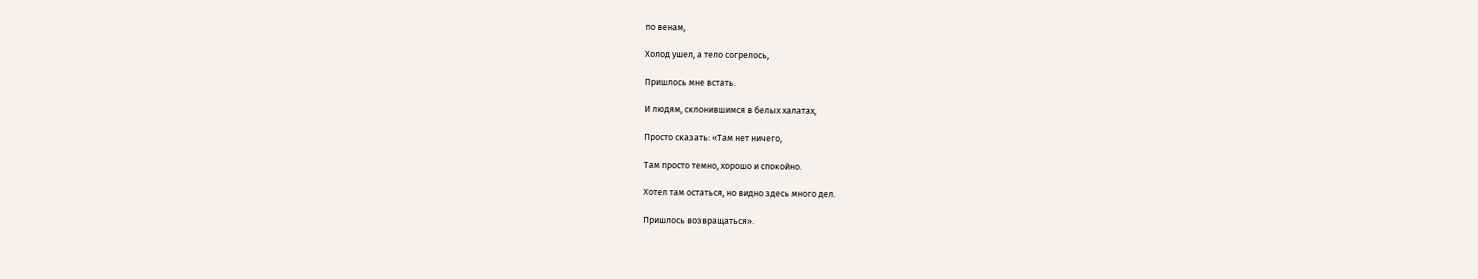по венам,

Холод ушел, а тело согрелось,

Пришлось мне встать.

И людям, склонившимся в белых халатах,

Просто сказать: «Там нет ничего,

Там просто темно, хорошо и спокойно.

Хотел там остаться, но видно здесь много дел.

Пришлось возвращаться».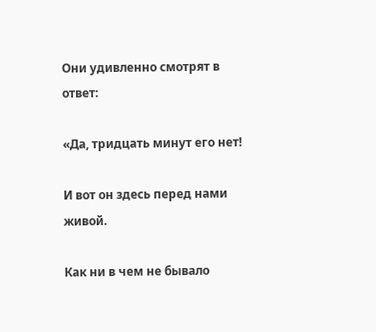Они удивленно смотрят в ответ:

«Да, тридцать минут его нет!

И вот он здесь перед нами живой.

Как ни в чем не бывало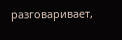разговаривает,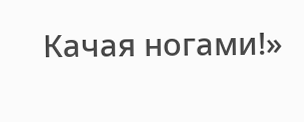Качая ногами!»